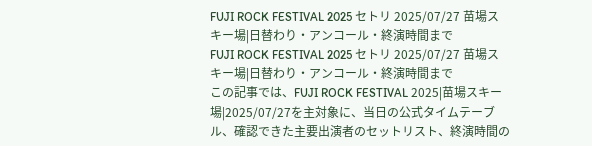FUJI ROCK FESTIVAL 2025 セトリ 2025/07/27 苗場スキー場|日替わり・アンコール・終演時間まで
FUJI ROCK FESTIVAL 2025 セトリ 2025/07/27 苗場スキー場|日替わり・アンコール・終演時間まで
この記事では、FUJI ROCK FESTIVAL 2025|苗場スキー場|2025/07/27を主対象に、当日の公式タイムテーブル、確認できた主要出演者のセットリスト、終演時間の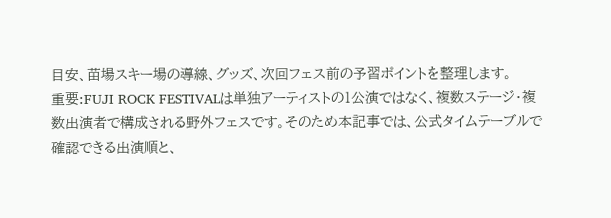目安、苗場スキー場の導線、グッズ、次回フェス前の予習ポイントを整理します。
重要:FUJI ROCK FESTIVALは単独アーティストの1公演ではなく、複数ステージ・複数出演者で構成される野外フェスです。そのため本記事では、公式タイムテーブルで確認できる出演順と、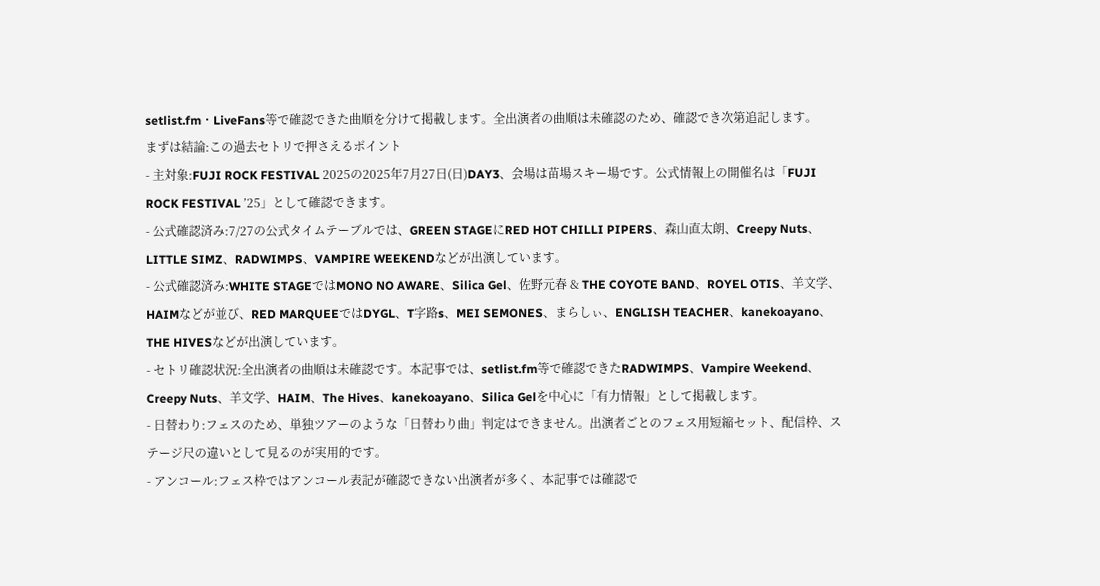setlist.fm・LiveFans等で確認できた曲順を分けて掲載します。全出演者の曲順は未確認のため、確認でき次第追記します。
まずは結論:この過去セトリで押さえるポイント
- 主対象:FUJI ROCK FESTIVAL 2025の2025年7月27日(日)DAY3、会場は苗場スキー場です。公式情報上の開催名は「FUJI ROCK FESTIVAL ’25」として確認できます。
- 公式確認済み:7/27の公式タイムテーブルでは、GREEN STAGEにRED HOT CHILLI PIPERS、森山直太朗、Creepy Nuts、LITTLE SIMZ、RADWIMPS、VAMPIRE WEEKENDなどが出演しています。
- 公式確認済み:WHITE STAGEではMONO NO AWARE、Silica Gel、佐野元春 & THE COYOTE BAND、ROYEL OTIS、羊文学、HAIMなどが並び、RED MARQUEEではDYGL、T字路s、MEI SEMONES、まらしぃ、ENGLISH TEACHER、kanekoayano、THE HIVESなどが出演しています。
- セトリ確認状況:全出演者の曲順は未確認です。本記事では、setlist.fm等で確認できたRADWIMPS、Vampire Weekend、Creepy Nuts、羊文学、HAIM、The Hives、kanekoayano、Silica Gelを中心に「有力情報」として掲載します。
- 日替わり:フェスのため、単独ツアーのような「日替わり曲」判定はできません。出演者ごとのフェス用短縮セット、配信枠、ステージ尺の違いとして見るのが実用的です。
- アンコール:フェス枠ではアンコール表記が確認できない出演者が多く、本記事では確認で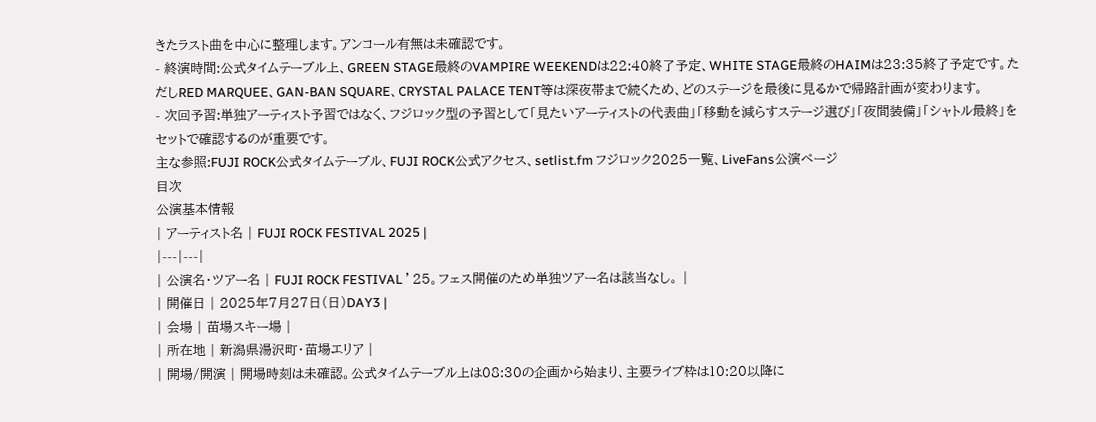きたラスト曲を中心に整理します。アンコール有無は未確認です。
- 終演時間:公式タイムテーブル上、GREEN STAGE最終のVAMPIRE WEEKENDは22:40終了予定、WHITE STAGE最終のHAIMは23:35終了予定です。ただしRED MARQUEE、GAN-BAN SQUARE、CRYSTAL PALACE TENT等は深夜帯まで続くため、どのステージを最後に見るかで帰路計画が変わります。
- 次回予習:単独アーティスト予習ではなく、フジロック型の予習として「見たいアーティストの代表曲」「移動を減らすステージ選び」「夜間装備」「シャトル最終」をセットで確認するのが重要です。
主な参照:FUJI ROCK公式タイムテーブル、FUJI ROCK公式アクセス、setlist.fm フジロック2025一覧、LiveFans公演ページ
目次
公演基本情報
| アーティスト名 | FUJI ROCK FESTIVAL 2025 |
|---|---|
| 公演名・ツアー名 | FUJI ROCK FESTIVAL ’25。フェス開催のため単独ツアー名は該当なし。 |
| 開催日 | 2025年7月27日(日)DAY3 |
| 会場 | 苗場スキー場 |
| 所在地 | 新潟県湯沢町・苗場エリア |
| 開場/開演 | 開場時刻は未確認。公式タイムテーブル上は08:30の企画から始まり、主要ライブ枠は10:20以降に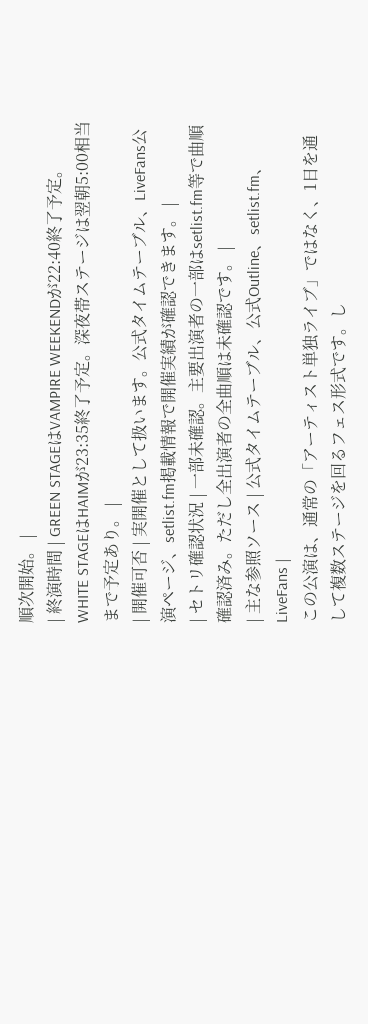順次開始。 |
| 終演時間 | GREEN STAGEはVAMPIRE WEEKENDが22:40終了予定。WHITE STAGEはHAIMが23:35終了予定。深夜帯ステージは翌朝5:00相当まで予定あり。 |
| 開催可否 | 実開催として扱います。公式タイムテーブル、LiveFans公演ページ、setlist.fm掲載情報で開催実績が確認できます。 |
| セトリ確認状況 | 一部未確認。主要出演者の一部はsetlist.fm等で曲順確認済み。ただし全出演者の全曲順は未確認です。 |
| 主な参照ソース | 公式タイムテーブル、公式Outline、setlist.fm、LiveFans |
この公演は、通常の「アーティスト単独ライブ」ではなく、1日を通して複数ステージを回るフェス形式です。し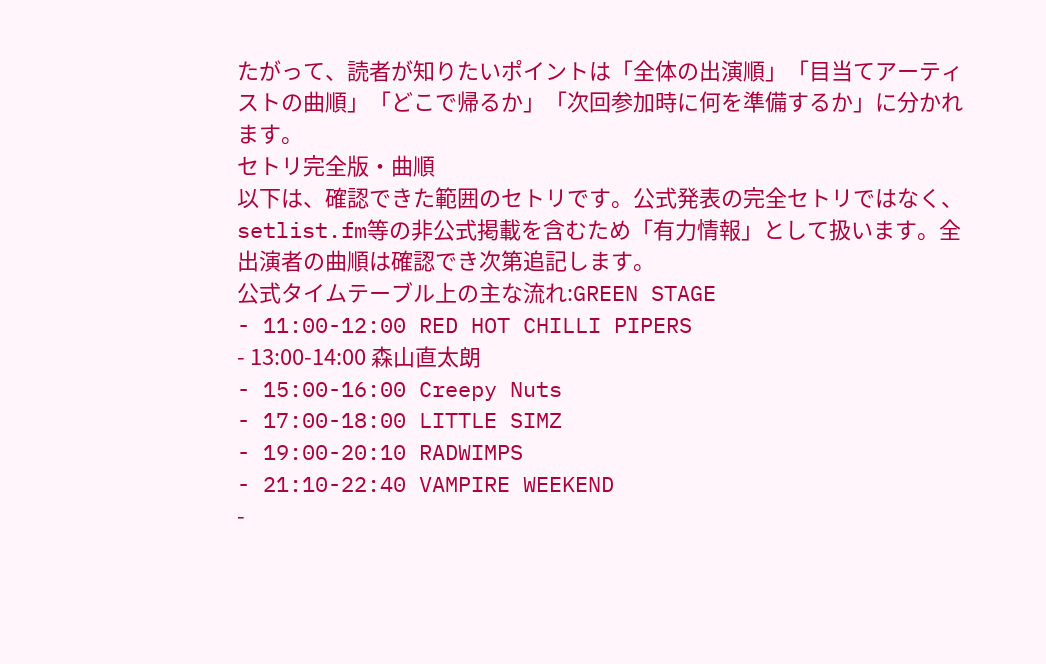たがって、読者が知りたいポイントは「全体の出演順」「目当てアーティストの曲順」「どこで帰るか」「次回参加時に何を準備するか」に分かれます。
セトリ完全版・曲順
以下は、確認できた範囲のセトリです。公式発表の完全セトリではなく、setlist.fm等の非公式掲載を含むため「有力情報」として扱います。全出演者の曲順は確認でき次第追記します。
公式タイムテーブル上の主な流れ:GREEN STAGE
- 11:00-12:00 RED HOT CHILLI PIPERS
- 13:00-14:00 森山直太朗
- 15:00-16:00 Creepy Nuts
- 17:00-18:00 LITTLE SIMZ
- 19:00-20:10 RADWIMPS
- 21:10-22:40 VAMPIRE WEEKEND
-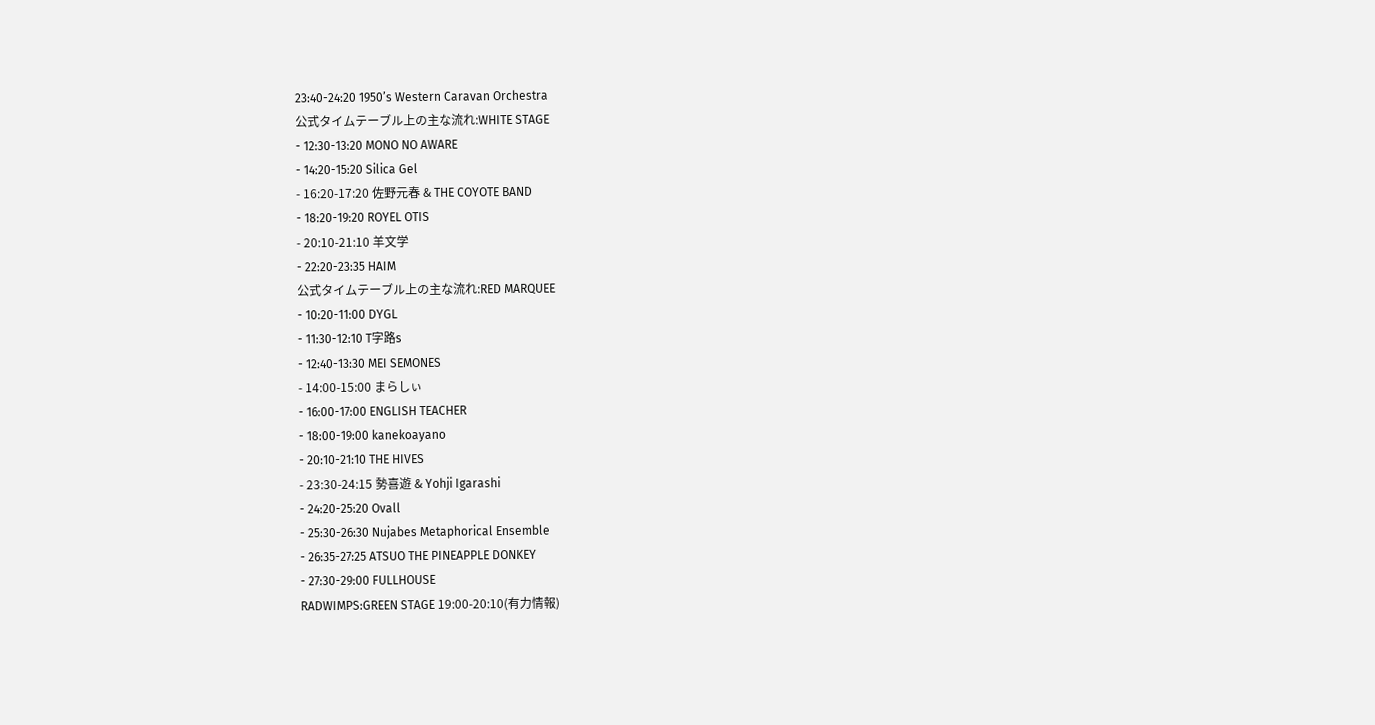23:40-24:20 1950’s Western Caravan Orchestra
公式タイムテーブル上の主な流れ:WHITE STAGE
- 12:30-13:20 MONO NO AWARE
- 14:20-15:20 Silica Gel
- 16:20-17:20 佐野元春 & THE COYOTE BAND
- 18:20-19:20 ROYEL OTIS
- 20:10-21:10 羊文学
- 22:20-23:35 HAIM
公式タイムテーブル上の主な流れ:RED MARQUEE
- 10:20-11:00 DYGL
- 11:30-12:10 T字路s
- 12:40-13:30 MEI SEMONES
- 14:00-15:00 まらしぃ
- 16:00-17:00 ENGLISH TEACHER
- 18:00-19:00 kanekoayano
- 20:10-21:10 THE HIVES
- 23:30-24:15 勢喜遊 & Yohji Igarashi
- 24:20-25:20 Ovall
- 25:30-26:30 Nujabes Metaphorical Ensemble
- 26:35-27:25 ATSUO THE PINEAPPLE DONKEY
- 27:30-29:00 FULLHOUSE
RADWIMPS:GREEN STAGE 19:00-20:10(有力情報)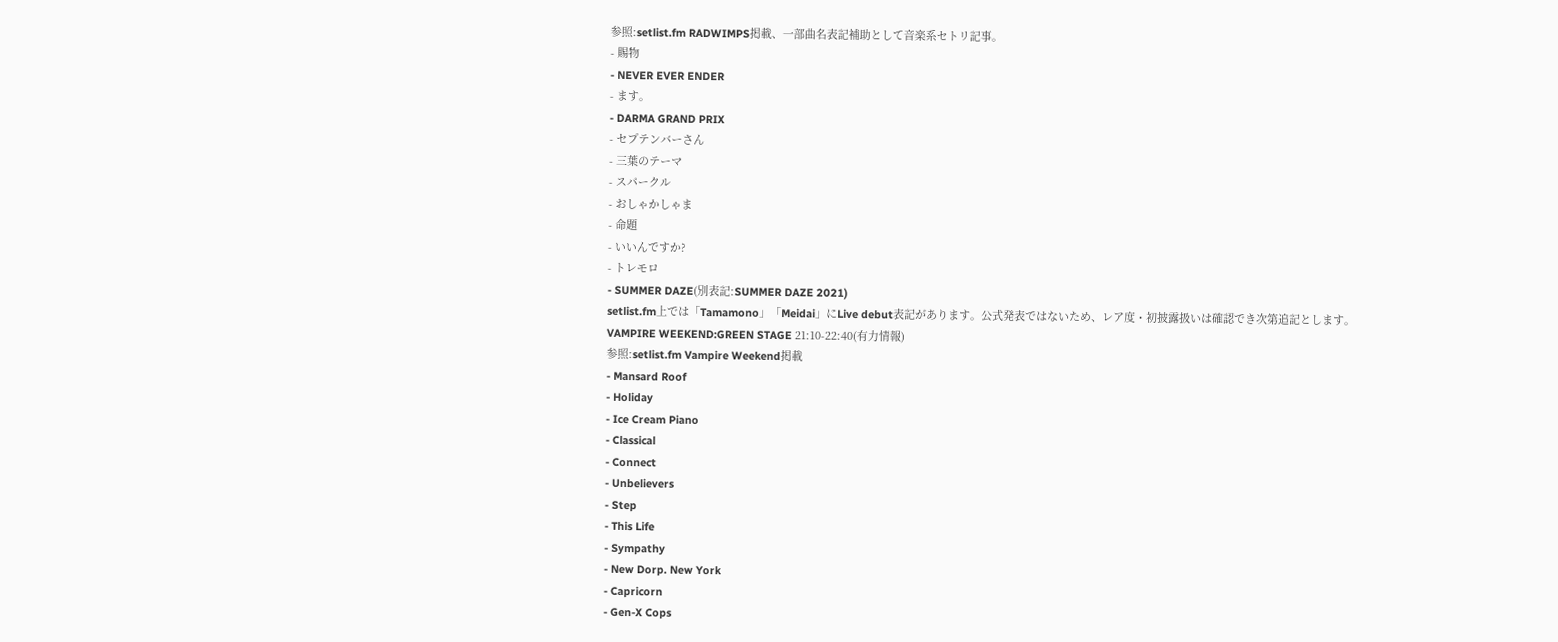参照:setlist.fm RADWIMPS掲載、一部曲名表記補助として音楽系セトリ記事。
- 賜物
- NEVER EVER ENDER
- ます。
- DARMA GRAND PRIX
- セプテンバーさん
- 三葉のテーマ
- スパークル
- おしゃかしゃま
- 命題
- いいんですか?
- トレモロ
- SUMMER DAZE(別表記:SUMMER DAZE 2021)
setlist.fm上では「Tamamono」「Meidai」にLive debut表記があります。公式発表ではないため、レア度・初披露扱いは確認でき次第追記とします。
VAMPIRE WEEKEND:GREEN STAGE 21:10-22:40(有力情報)
参照:setlist.fm Vampire Weekend掲載
- Mansard Roof
- Holiday
- Ice Cream Piano
- Classical
- Connect
- Unbelievers
- Step
- This Life
- Sympathy
- New Dorp. New York
- Capricorn
- Gen-X Cops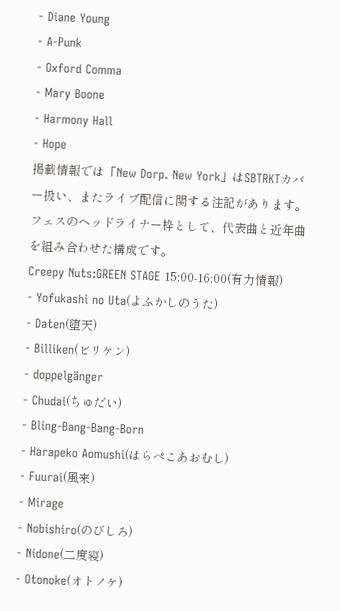- Diane Young
- A-Punk
- Oxford Comma
- Mary Boone
- Harmony Hall
- Hope
掲載情報では「New Dorp. New York」はSBTRKTカバー扱い、またライブ配信に関する注記があります。フェスのヘッドライナー枠として、代表曲と近年曲を組み合わせた構成です。
Creepy Nuts:GREEN STAGE 15:00-16:00(有力情報)
- Yofukashi no Uta(よふかしのうた)
- Daten(堕天)
- Billiken(ビリケン)
- doppelgänger
- Chudai(ちゅだい)
- Bling-Bang-Bang-Born
- Harapeko Aomushi(はらぺこあおむし)
- Fuurai(風来)
- Mirage
- Nobishiro(のびしろ)
- Nidone(二度寝)
- Otonoke(オトノケ)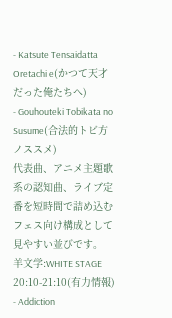- Katsute Tensaidatta Oretachi e(かつて天才だった俺たちへ)
- Gouhouteki Tobikata no Susume(合法的トビ方ノススメ)
代表曲、アニメ主題歌系の認知曲、ライブ定番を短時間で詰め込むフェス向け構成として見やすい並びです。
羊文学:WHITE STAGE 20:10-21:10(有力情報)
- Addiction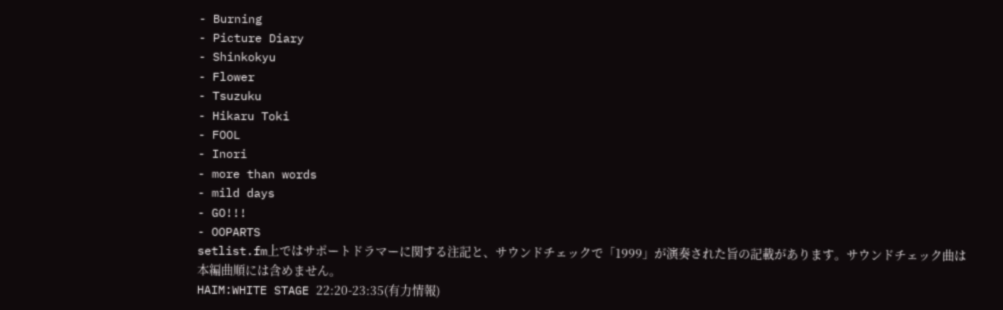- Burning
- Picture Diary
- Shinkokyu
- Flower
- Tsuzuku
- Hikaru Toki
- FOOL
- Inori
- more than words
- mild days
- GO!!!
- OOPARTS
setlist.fm上ではサポートドラマーに関する注記と、サウンドチェックで「1999」が演奏された旨の記載があります。サウンドチェック曲は本編曲順には含めません。
HAIM:WHITE STAGE 22:20-23:35(有力情報)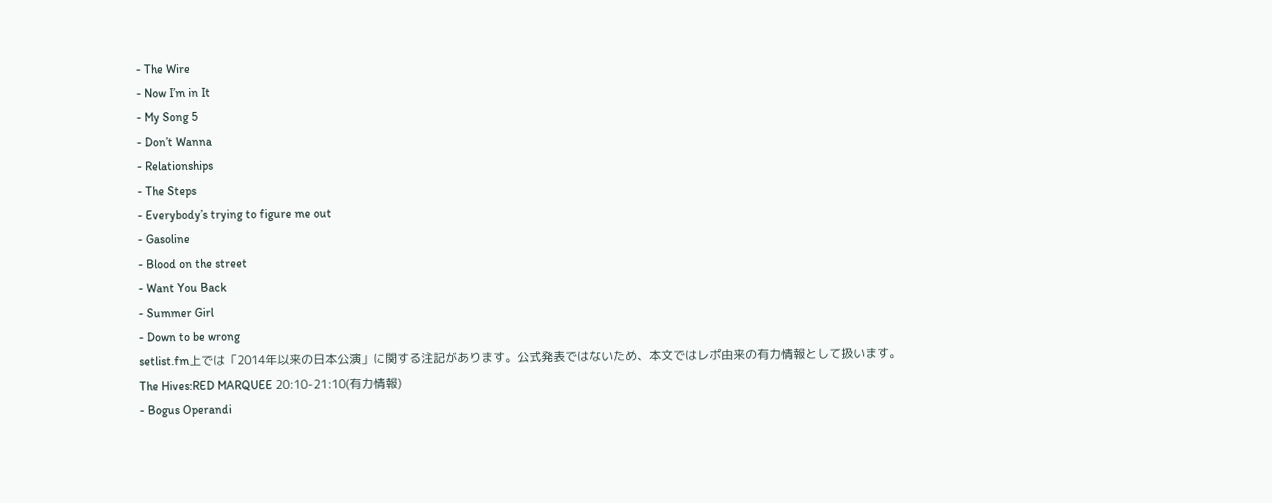- The Wire
- Now I’m in It
- My Song 5
- Don’t Wanna
- Relationships
- The Steps
- Everybody’s trying to figure me out
- Gasoline
- Blood on the street
- Want You Back
- Summer Girl
- Down to be wrong
setlist.fm上では「2014年以来の日本公演」に関する注記があります。公式発表ではないため、本文ではレポ由来の有力情報として扱います。
The Hives:RED MARQUEE 20:10-21:10(有力情報)
- Bogus Operandi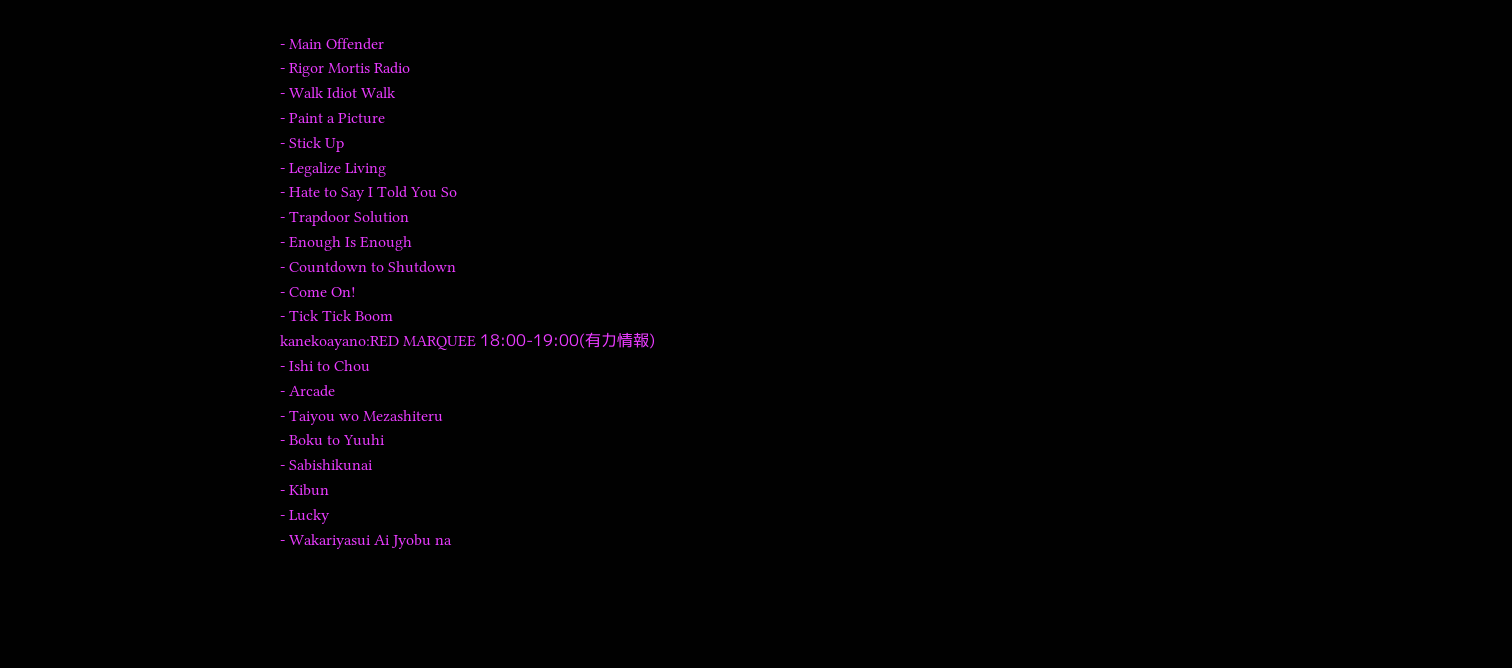- Main Offender
- Rigor Mortis Radio
- Walk Idiot Walk
- Paint a Picture
- Stick Up
- Legalize Living
- Hate to Say I Told You So
- Trapdoor Solution
- Enough Is Enough
- Countdown to Shutdown
- Come On!
- Tick Tick Boom
kanekoayano:RED MARQUEE 18:00-19:00(有力情報)
- Ishi to Chou
- Arcade
- Taiyou wo Mezashiteru
- Boku to Yuuhi
- Sabishikunai
- Kibun
- Lucky
- Wakariyasui Ai Jyobu na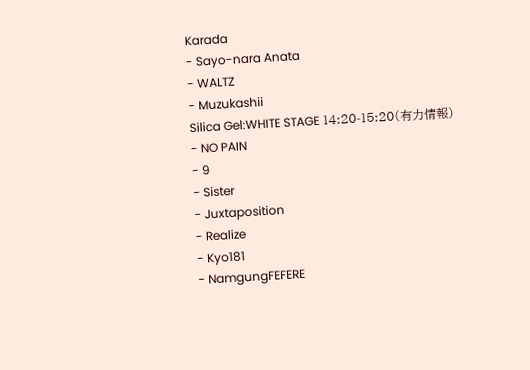Karada
- Sayo-nara Anata
- WALTZ
- Muzukashii
Silica Gel:WHITE STAGE 14:20-15:20(有力情報)
- NO PAIN
- 9
- Sister
- Juxtaposition
- Realize
- Kyo181
- NamgungFEFERE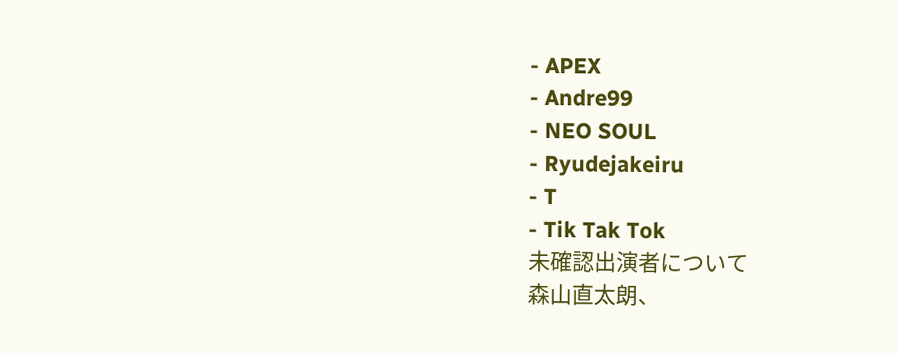- APEX
- Andre99
- NEO SOUL
- Ryudejakeiru
- T
- Tik Tak Tok
未確認出演者について
森山直太朗、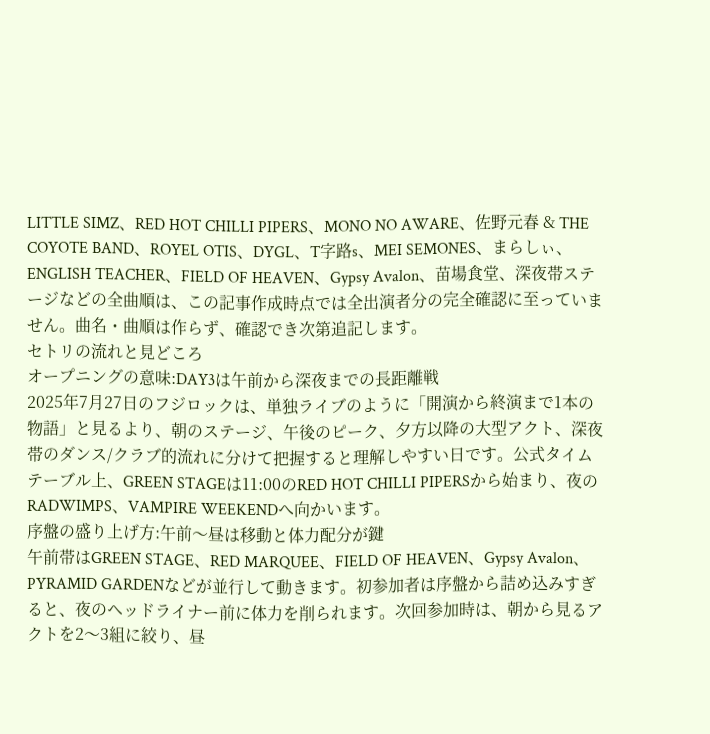LITTLE SIMZ、RED HOT CHILLI PIPERS、MONO NO AWARE、佐野元春 & THE COYOTE BAND、ROYEL OTIS、DYGL、T字路s、MEI SEMONES、まらしぃ、ENGLISH TEACHER、FIELD OF HEAVEN、Gypsy Avalon、苗場食堂、深夜帯ステージなどの全曲順は、この記事作成時点では全出演者分の完全確認に至っていません。曲名・曲順は作らず、確認でき次第追記します。
セトリの流れと見どころ
オープニングの意味:DAY3は午前から深夜までの長距離戦
2025年7月27日のフジロックは、単独ライブのように「開演から終演まで1本の物語」と見るより、朝のステージ、午後のピーク、夕方以降の大型アクト、深夜帯のダンス/クラブ的流れに分けて把握すると理解しやすい日です。公式タイムテーブル上、GREEN STAGEは11:00のRED HOT CHILLI PIPERSから始まり、夜のRADWIMPS、VAMPIRE WEEKENDへ向かいます。
序盤の盛り上げ方:午前〜昼は移動と体力配分が鍵
午前帯はGREEN STAGE、RED MARQUEE、FIELD OF HEAVEN、Gypsy Avalon、PYRAMID GARDENなどが並行して動きます。初参加者は序盤から詰め込みすぎると、夜のヘッドライナー前に体力を削られます。次回参加時は、朝から見るアクトを2〜3組に絞り、昼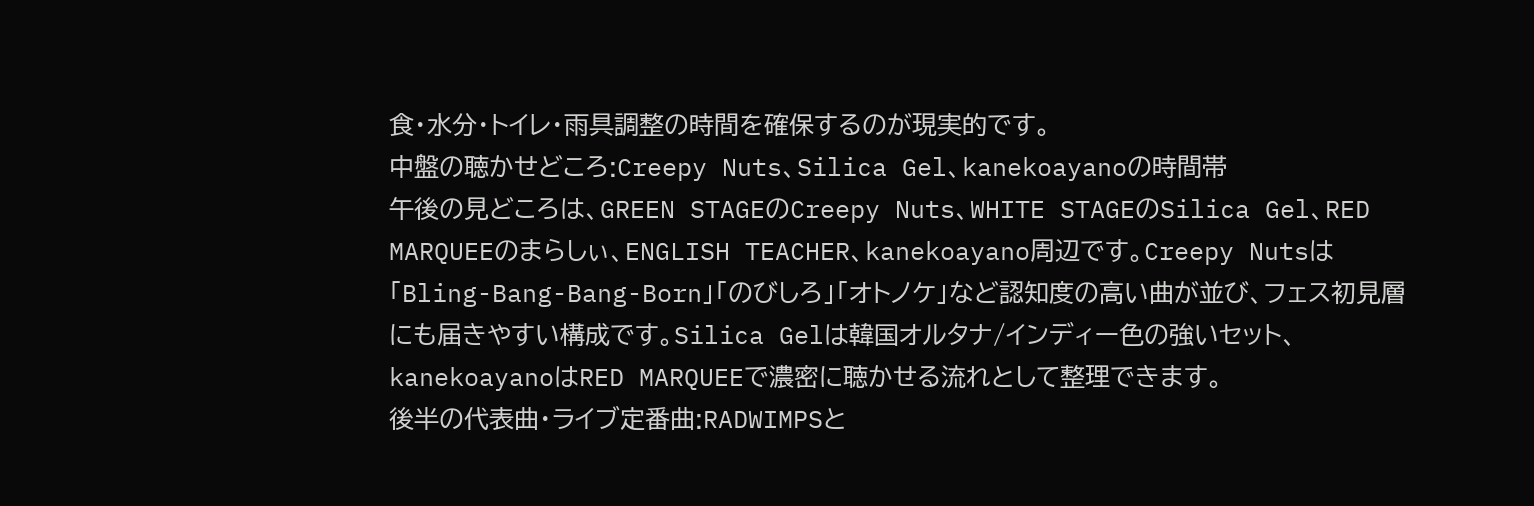食・水分・トイレ・雨具調整の時間を確保するのが現実的です。
中盤の聴かせどころ:Creepy Nuts、Silica Gel、kanekoayanoの時間帯
午後の見どころは、GREEN STAGEのCreepy Nuts、WHITE STAGEのSilica Gel、RED MARQUEEのまらしぃ、ENGLISH TEACHER、kanekoayano周辺です。Creepy Nutsは「Bling-Bang-Bang-Born」「のびしろ」「オトノケ」など認知度の高い曲が並び、フェス初見層にも届きやすい構成です。Silica Gelは韓国オルタナ/インディー色の強いセット、kanekoayanoはRED MARQUEEで濃密に聴かせる流れとして整理できます。
後半の代表曲・ライブ定番曲:RADWIMPSと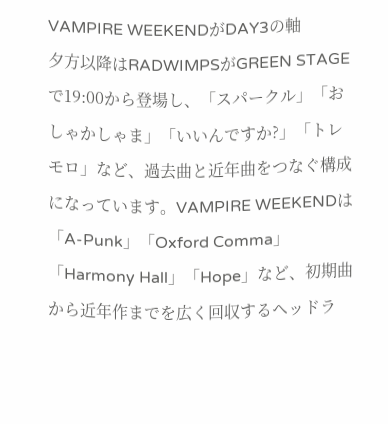VAMPIRE WEEKENDがDAY3の軸
夕方以降はRADWIMPSがGREEN STAGEで19:00から登場し、「スパークル」「おしゃかしゃま」「いいんですか?」「トレモロ」など、過去曲と近年曲をつなぐ構成になっています。VAMPIRE WEEKENDは「A-Punk」「Oxford Comma」「Harmony Hall」「Hope」など、初期曲から近年作までを広く回収するヘッドラ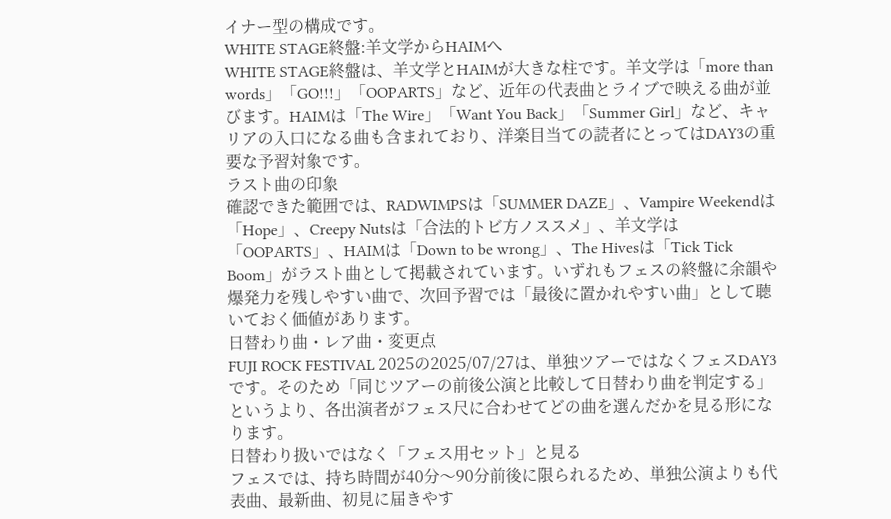イナー型の構成です。
WHITE STAGE終盤:羊文学からHAIMへ
WHITE STAGE終盤は、羊文学とHAIMが大きな柱です。羊文学は「more than words」「GO!!!」「OOPARTS」など、近年の代表曲とライブで映える曲が並びます。HAIMは「The Wire」「Want You Back」「Summer Girl」など、キャリアの入口になる曲も含まれており、洋楽目当ての読者にとってはDAY3の重要な予習対象です。
ラスト曲の印象
確認できた範囲では、RADWIMPSは「SUMMER DAZE」、Vampire Weekendは「Hope」、Creepy Nutsは「合法的トビ方ノススメ」、羊文学は「OOPARTS」、HAIMは「Down to be wrong」、The Hivesは「Tick Tick Boom」がラスト曲として掲載されています。いずれもフェスの終盤に余韻や爆発力を残しやすい曲で、次回予習では「最後に置かれやすい曲」として聴いておく価値があります。
日替わり曲・レア曲・変更点
FUJI ROCK FESTIVAL 2025の2025/07/27は、単独ツアーではなくフェスDAY3です。そのため「同じツアーの前後公演と比較して日替わり曲を判定する」というより、各出演者がフェス尺に合わせてどの曲を選んだかを見る形になります。
日替わり扱いではなく「フェス用セット」と見る
フェスでは、持ち時間が40分〜90分前後に限られるため、単独公演よりも代表曲、最新曲、初見に届きやす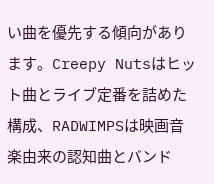い曲を優先する傾向があります。Creepy Nutsはヒット曲とライブ定番を詰めた構成、RADWIMPSは映画音楽由来の認知曲とバンド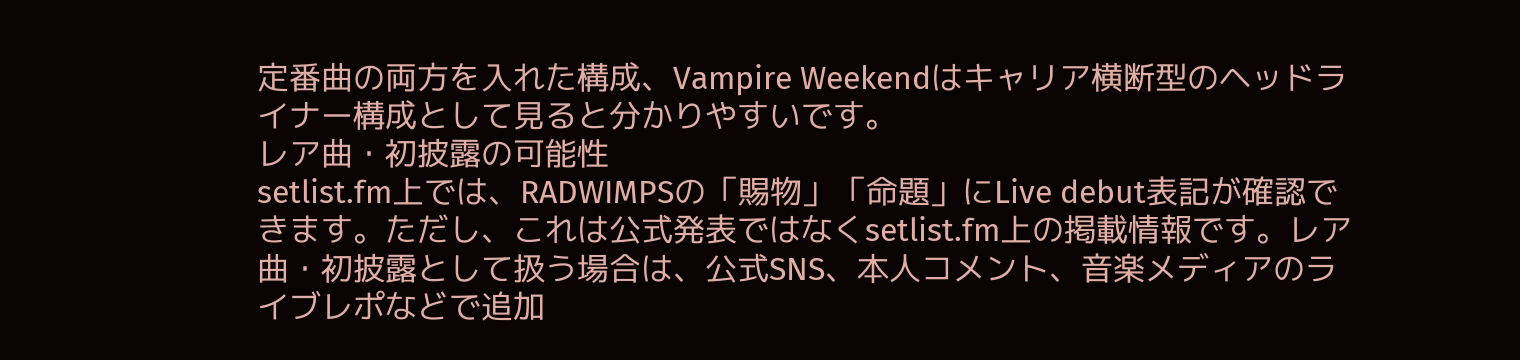定番曲の両方を入れた構成、Vampire Weekendはキャリア横断型のヘッドライナー構成として見ると分かりやすいです。
レア曲・初披露の可能性
setlist.fm上では、RADWIMPSの「賜物」「命題」にLive debut表記が確認できます。ただし、これは公式発表ではなくsetlist.fm上の掲載情報です。レア曲・初披露として扱う場合は、公式SNS、本人コメント、音楽メディアのライブレポなどで追加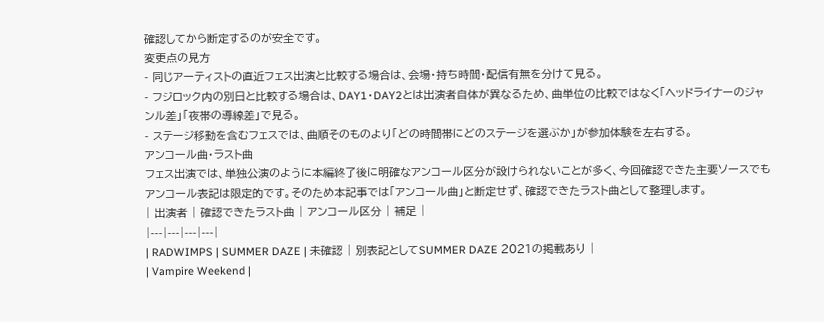確認してから断定するのが安全です。
変更点の見方
- 同じアーティストの直近フェス出演と比較する場合は、会場・持ち時間・配信有無を分けて見る。
- フジロック内の別日と比較する場合は、DAY1・DAY2とは出演者自体が異なるため、曲単位の比較ではなく「ヘッドライナーのジャンル差」「夜帯の導線差」で見る。
- ステージ移動を含むフェスでは、曲順そのものより「どの時間帯にどのステージを選ぶか」が参加体験を左右する。
アンコール曲・ラスト曲
フェス出演では、単独公演のように本編終了後に明確なアンコール区分が設けられないことが多く、今回確認できた主要ソースでもアンコール表記は限定的です。そのため本記事では「アンコール曲」と断定せず、確認できたラスト曲として整理します。
| 出演者 | 確認できたラスト曲 | アンコール区分 | 補足 |
|---|---|---|---|
| RADWIMPS | SUMMER DAZE | 未確認 | 別表記としてSUMMER DAZE 2021の掲載あり |
| Vampire Weekend |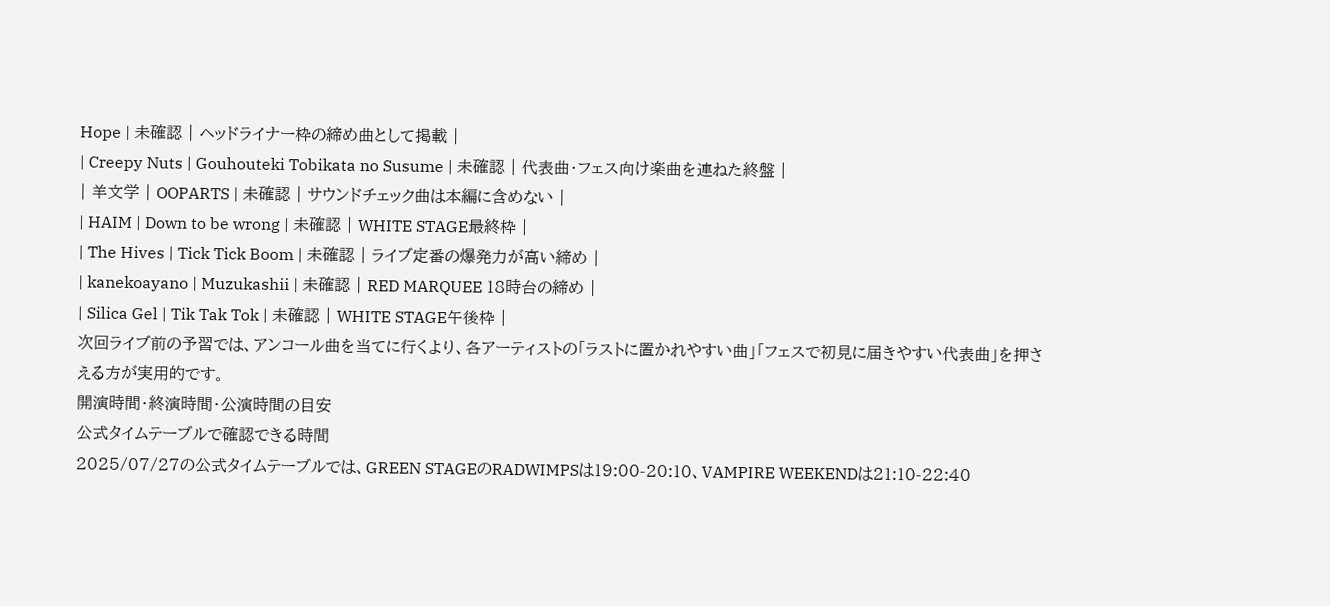Hope | 未確認 | ヘッドライナー枠の締め曲として掲載 |
| Creepy Nuts | Gouhouteki Tobikata no Susume | 未確認 | 代表曲・フェス向け楽曲を連ねた終盤 |
| 羊文学 | OOPARTS | 未確認 | サウンドチェック曲は本編に含めない |
| HAIM | Down to be wrong | 未確認 | WHITE STAGE最終枠 |
| The Hives | Tick Tick Boom | 未確認 | ライブ定番の爆発力が高い締め |
| kanekoayano | Muzukashii | 未確認 | RED MARQUEE 18時台の締め |
| Silica Gel | Tik Tak Tok | 未確認 | WHITE STAGE午後枠 |
次回ライブ前の予習では、アンコール曲を当てに行くより、各アーティストの「ラストに置かれやすい曲」「フェスで初見に届きやすい代表曲」を押さえる方が実用的です。
開演時間・終演時間・公演時間の目安
公式タイムテーブルで確認できる時間
2025/07/27の公式タイムテーブルでは、GREEN STAGEのRADWIMPSは19:00-20:10、VAMPIRE WEEKENDは21:10-22:40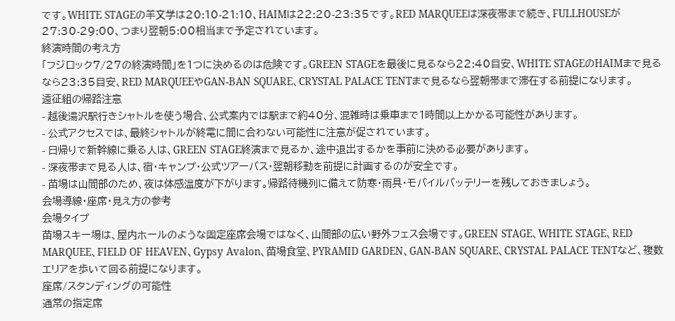です。WHITE STAGEの羊文学は20:10-21:10、HAIMは22:20-23:35です。RED MARQUEEは深夜帯まで続き、FULLHOUSEが27:30-29:00、つまり翌朝5:00相当まで予定されています。
終演時間の考え方
「フジロック7/27の終演時間」を1つに決めるのは危険です。GREEN STAGEを最後に見るなら22:40目安、WHITE STAGEのHAIMまで見るなら23:35目安、RED MARQUEEやGAN-BAN SQUARE、CRYSTAL PALACE TENTまで見るなら翌朝帯まで滞在する前提になります。
遠征組の帰路注意
- 越後湯沢駅行きシャトルを使う場合、公式案内では駅まで約40分、混雑時は乗車まで1時間以上かかる可能性があります。
- 公式アクセスでは、最終シャトルが終電に間に合わない可能性に注意が促されています。
- 日帰りで新幹線に乗る人は、GREEN STAGE終演まで見るか、途中退出するかを事前に決める必要があります。
- 深夜帯まで見る人は、宿・キャンプ・公式ツアーバス・翌朝移動を前提に計画するのが安全です。
- 苗場は山間部のため、夜は体感温度が下がります。帰路待機列に備えて防寒・雨具・モバイルバッテリーを残しておきましょう。
会場導線・座席・見え方の参考
会場タイプ
苗場スキー場は、屋内ホールのような固定座席会場ではなく、山間部の広い野外フェス会場です。GREEN STAGE、WHITE STAGE、RED MARQUEE、FIELD OF HEAVEN、Gypsy Avalon、苗場食堂、PYRAMID GARDEN、GAN-BAN SQUARE、CRYSTAL PALACE TENTなど、複数エリアを歩いて回る前提になります。
座席/スタンディングの可能性
通常の指定席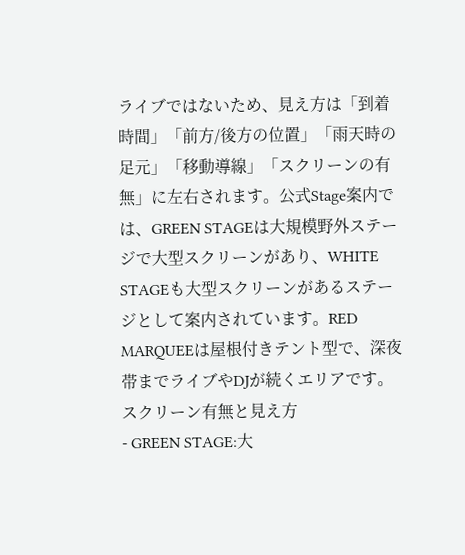ライブではないため、見え方は「到着時間」「前方/後方の位置」「雨天時の足元」「移動導線」「スクリーンの有無」に左右されます。公式Stage案内では、GREEN STAGEは大規模野外ステージで大型スクリーンがあり、WHITE STAGEも大型スクリーンがあるステージとして案内されています。RED MARQUEEは屋根付きテント型で、深夜帯までライブやDJが続くエリアです。
スクリーン有無と見え方
- GREEN STAGE:大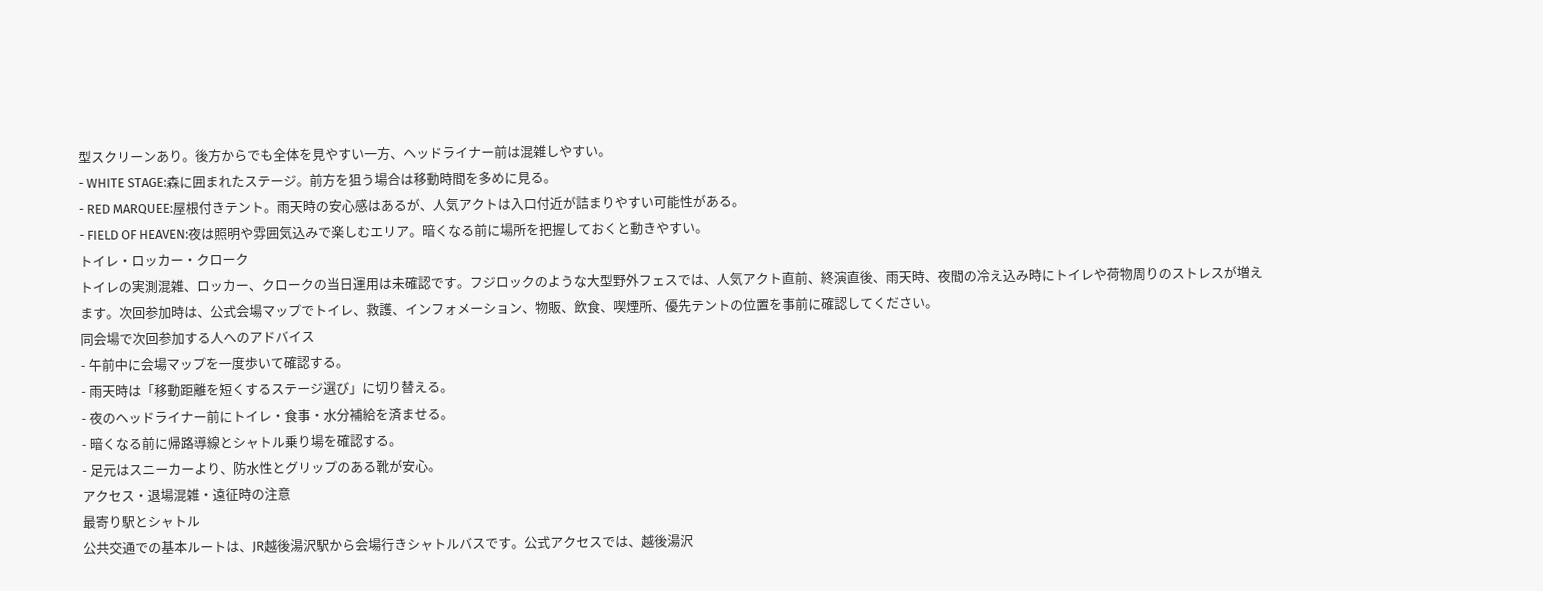型スクリーンあり。後方からでも全体を見やすい一方、ヘッドライナー前は混雑しやすい。
- WHITE STAGE:森に囲まれたステージ。前方を狙う場合は移動時間を多めに見る。
- RED MARQUEE:屋根付きテント。雨天時の安心感はあるが、人気アクトは入口付近が詰まりやすい可能性がある。
- FIELD OF HEAVEN:夜は照明や雰囲気込みで楽しむエリア。暗くなる前に場所を把握しておくと動きやすい。
トイレ・ロッカー・クローク
トイレの実測混雑、ロッカー、クロークの当日運用は未確認です。フジロックのような大型野外フェスでは、人気アクト直前、終演直後、雨天時、夜間の冷え込み時にトイレや荷物周りのストレスが増えます。次回参加時は、公式会場マップでトイレ、救護、インフォメーション、物販、飲食、喫煙所、優先テントの位置を事前に確認してください。
同会場で次回参加する人へのアドバイス
- 午前中に会場マップを一度歩いて確認する。
- 雨天時は「移動距離を短くするステージ選び」に切り替える。
- 夜のヘッドライナー前にトイレ・食事・水分補給を済ませる。
- 暗くなる前に帰路導線とシャトル乗り場を確認する。
- 足元はスニーカーより、防水性とグリップのある靴が安心。
アクセス・退場混雑・遠征時の注意
最寄り駅とシャトル
公共交通での基本ルートは、JR越後湯沢駅から会場行きシャトルバスです。公式アクセスでは、越後湯沢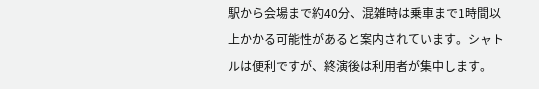駅から会場まで約40分、混雑時は乗車まで1時間以上かかる可能性があると案内されています。シャトルは便利ですが、終演後は利用者が集中します。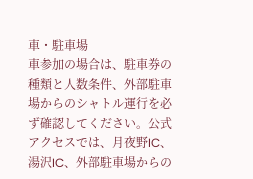車・駐車場
車参加の場合は、駐車券の種類と人数条件、外部駐車場からのシャトル運行を必ず確認してください。公式アクセスでは、月夜野IC、湯沢IC、外部駐車場からの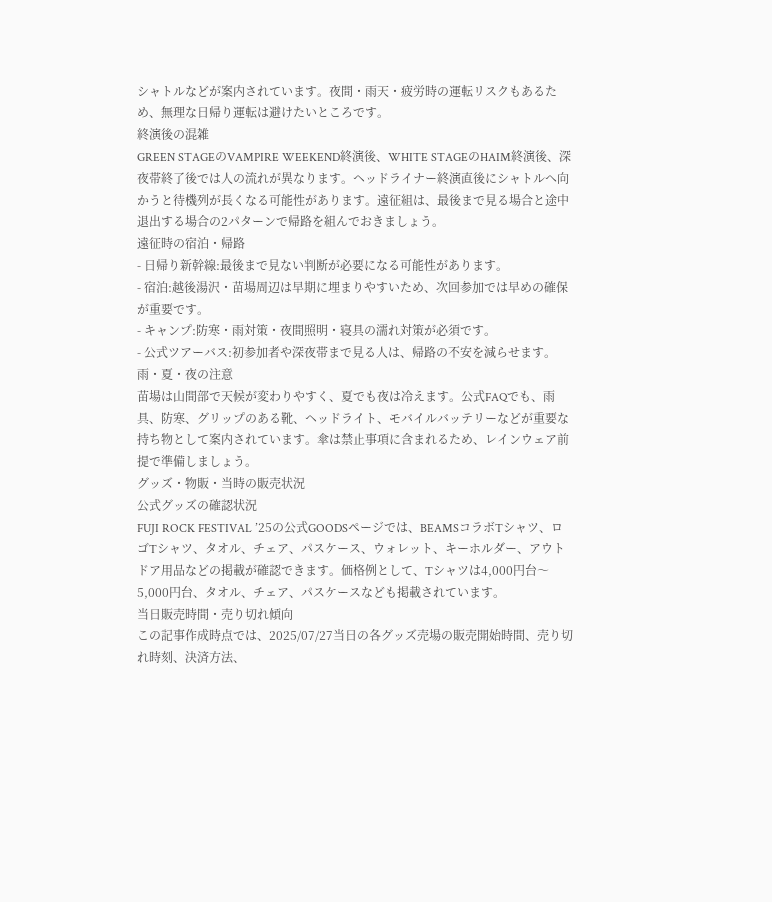シャトルなどが案内されています。夜間・雨天・疲労時の運転リスクもあるため、無理な日帰り運転は避けたいところです。
終演後の混雑
GREEN STAGEのVAMPIRE WEEKEND終演後、WHITE STAGEのHAIM終演後、深夜帯終了後では人の流れが異なります。ヘッドライナー終演直後にシャトルへ向かうと待機列が長くなる可能性があります。遠征組は、最後まで見る場合と途中退出する場合の2パターンで帰路を組んでおきましょう。
遠征時の宿泊・帰路
- 日帰り新幹線:最後まで見ない判断が必要になる可能性があります。
- 宿泊:越後湯沢・苗場周辺は早期に埋まりやすいため、次回参加では早めの確保が重要です。
- キャンプ:防寒・雨対策・夜間照明・寝具の濡れ対策が必須です。
- 公式ツアーバス:初参加者や深夜帯まで見る人は、帰路の不安を減らせます。
雨・夏・夜の注意
苗場は山間部で天候が変わりやすく、夏でも夜は冷えます。公式FAQでも、雨具、防寒、グリップのある靴、ヘッドライト、モバイルバッテリーなどが重要な持ち物として案内されています。傘は禁止事項に含まれるため、レインウェア前提で準備しましょう。
グッズ・物販・当時の販売状況
公式グッズの確認状況
FUJI ROCK FESTIVAL ’25の公式GOODSページでは、BEAMSコラボTシャツ、ロゴTシャツ、タオル、チェア、パスケース、ウォレット、キーホルダー、アウトドア用品などの掲載が確認できます。価格例として、Tシャツは4,000円台〜5,000円台、タオル、チェア、パスケースなども掲載されています。
当日販売時間・売り切れ傾向
この記事作成時点では、2025/07/27当日の各グッズ売場の販売開始時間、売り切れ時刻、決済方法、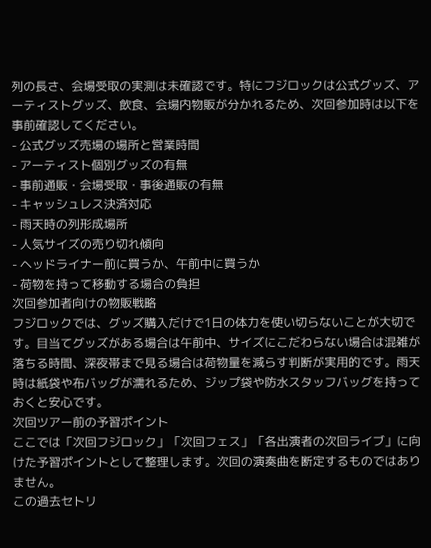列の長さ、会場受取の実測は未確認です。特にフジロックは公式グッズ、アーティストグッズ、飲食、会場内物販が分かれるため、次回参加時は以下を事前確認してください。
- 公式グッズ売場の場所と営業時間
- アーティスト個別グッズの有無
- 事前通販・会場受取・事後通販の有無
- キャッシュレス決済対応
- 雨天時の列形成場所
- 人気サイズの売り切れ傾向
- ヘッドライナー前に買うか、午前中に買うか
- 荷物を持って移動する場合の負担
次回参加者向けの物販戦略
フジロックでは、グッズ購入だけで1日の体力を使い切らないことが大切です。目当てグッズがある場合は午前中、サイズにこだわらない場合は混雑が落ちる時間、深夜帯まで見る場合は荷物量を減らす判断が実用的です。雨天時は紙袋や布バッグが濡れるため、ジップ袋や防水スタッフバッグを持っておくと安心です。
次回ツアー前の予習ポイント
ここでは「次回フジロック」「次回フェス」「各出演者の次回ライブ」に向けた予習ポイントとして整理します。次回の演奏曲を断定するものではありません。
この過去セトリ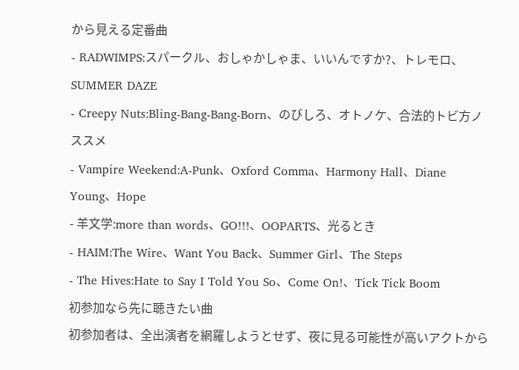から見える定番曲
- RADWIMPS:スパークル、おしゃかしゃま、いいんですか?、トレモロ、SUMMER DAZE
- Creepy Nuts:Bling-Bang-Bang-Born、のびしろ、オトノケ、合法的トビ方ノススメ
- Vampire Weekend:A-Punk、Oxford Comma、Harmony Hall、Diane Young、Hope
- 羊文学:more than words、GO!!!、OOPARTS、光るとき
- HAIM:The Wire、Want You Back、Summer Girl、The Steps
- The Hives:Hate to Say I Told You So、Come On!、Tick Tick Boom
初参加なら先に聴きたい曲
初参加者は、全出演者を網羅しようとせず、夜に見る可能性が高いアクトから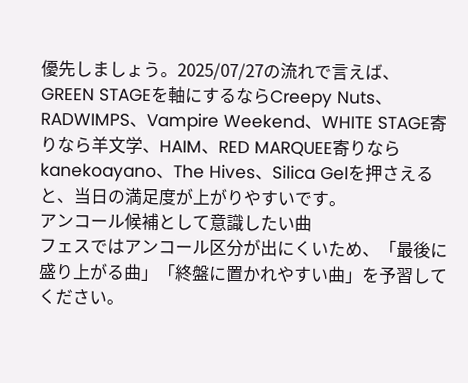優先しましょう。2025/07/27の流れで言えば、GREEN STAGEを軸にするならCreepy Nuts、RADWIMPS、Vampire Weekend、WHITE STAGE寄りなら羊文学、HAIM、RED MARQUEE寄りならkanekoayano、The Hives、Silica Gelを押さえると、当日の満足度が上がりやすいです。
アンコール候補として意識したい曲
フェスではアンコール区分が出にくいため、「最後に盛り上がる曲」「終盤に置かれやすい曲」を予習してください。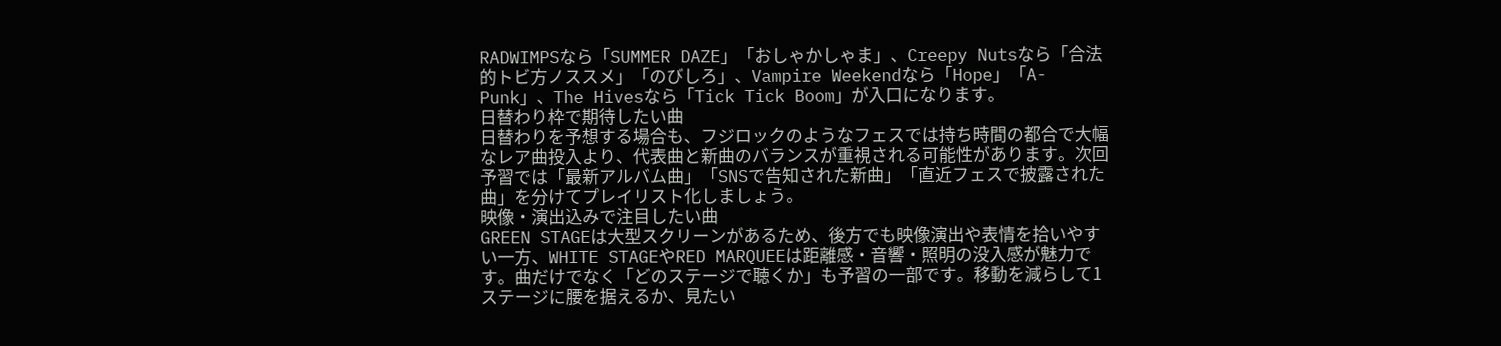RADWIMPSなら「SUMMER DAZE」「おしゃかしゃま」、Creepy Nutsなら「合法的トビ方ノススメ」「のびしろ」、Vampire Weekendなら「Hope」「A-Punk」、The Hivesなら「Tick Tick Boom」が入口になります。
日替わり枠で期待したい曲
日替わりを予想する場合も、フジロックのようなフェスでは持ち時間の都合で大幅なレア曲投入より、代表曲と新曲のバランスが重視される可能性があります。次回予習では「最新アルバム曲」「SNSで告知された新曲」「直近フェスで披露された曲」を分けてプレイリスト化しましょう。
映像・演出込みで注目したい曲
GREEN STAGEは大型スクリーンがあるため、後方でも映像演出や表情を拾いやすい一方、WHITE STAGEやRED MARQUEEは距離感・音響・照明の没入感が魅力です。曲だけでなく「どのステージで聴くか」も予習の一部です。移動を減らして1ステージに腰を据えるか、見たい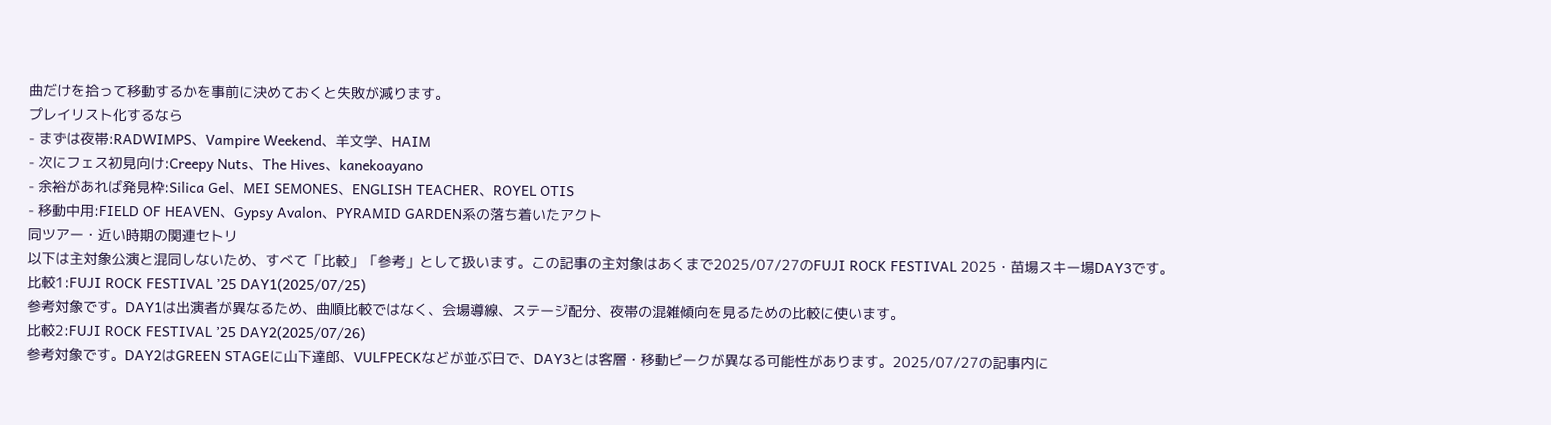曲だけを拾って移動するかを事前に決めておくと失敗が減ります。
プレイリスト化するなら
- まずは夜帯:RADWIMPS、Vampire Weekend、羊文学、HAIM
- 次にフェス初見向け:Creepy Nuts、The Hives、kanekoayano
- 余裕があれば発見枠:Silica Gel、MEI SEMONES、ENGLISH TEACHER、ROYEL OTIS
- 移動中用:FIELD OF HEAVEN、Gypsy Avalon、PYRAMID GARDEN系の落ち着いたアクト
同ツアー・近い時期の関連セトリ
以下は主対象公演と混同しないため、すべて「比較」「参考」として扱います。この記事の主対象はあくまで2025/07/27のFUJI ROCK FESTIVAL 2025・苗場スキー場DAY3です。
比較1:FUJI ROCK FESTIVAL ’25 DAY1(2025/07/25)
参考対象です。DAY1は出演者が異なるため、曲順比較ではなく、会場導線、ステージ配分、夜帯の混雑傾向を見るための比較に使います。
比較2:FUJI ROCK FESTIVAL ’25 DAY2(2025/07/26)
参考対象です。DAY2はGREEN STAGEに山下達郎、VULFPECKなどが並ぶ日で、DAY3とは客層・移動ピークが異なる可能性があります。2025/07/27の記事内に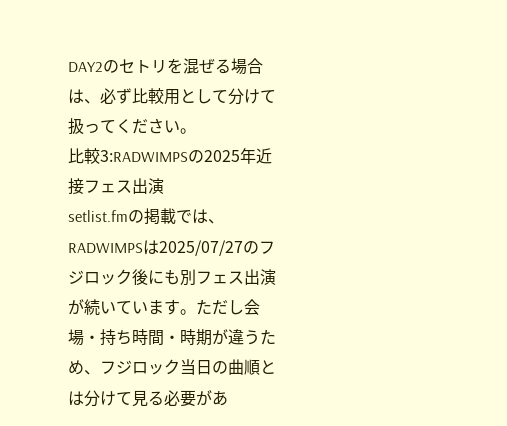DAY2のセトリを混ぜる場合は、必ず比較用として分けて扱ってください。
比較3:RADWIMPSの2025年近接フェス出演
setlist.fmの掲載では、RADWIMPSは2025/07/27のフジロック後にも別フェス出演が続いています。ただし会場・持ち時間・時期が違うため、フジロック当日の曲順とは分けて見る必要があ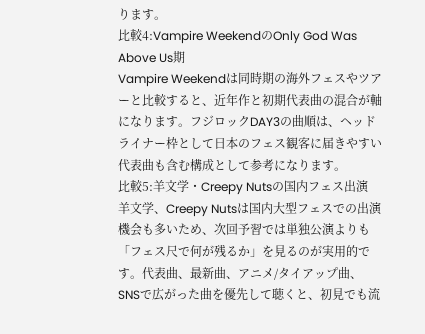ります。
比較4:Vampire WeekendのOnly God Was Above Us期
Vampire Weekendは同時期の海外フェスやツアーと比較すると、近年作と初期代表曲の混合が軸になります。フジロックDAY3の曲順は、ヘッドライナー枠として日本のフェス観客に届きやすい代表曲も含む構成として参考になります。
比較5:羊文学・Creepy Nutsの国内フェス出演
羊文学、Creepy Nutsは国内大型フェスでの出演機会も多いため、次回予習では単独公演よりも「フェス尺で何が残るか」を見るのが実用的です。代表曲、最新曲、アニメ/タイアップ曲、SNSで広がった曲を優先して聴くと、初見でも流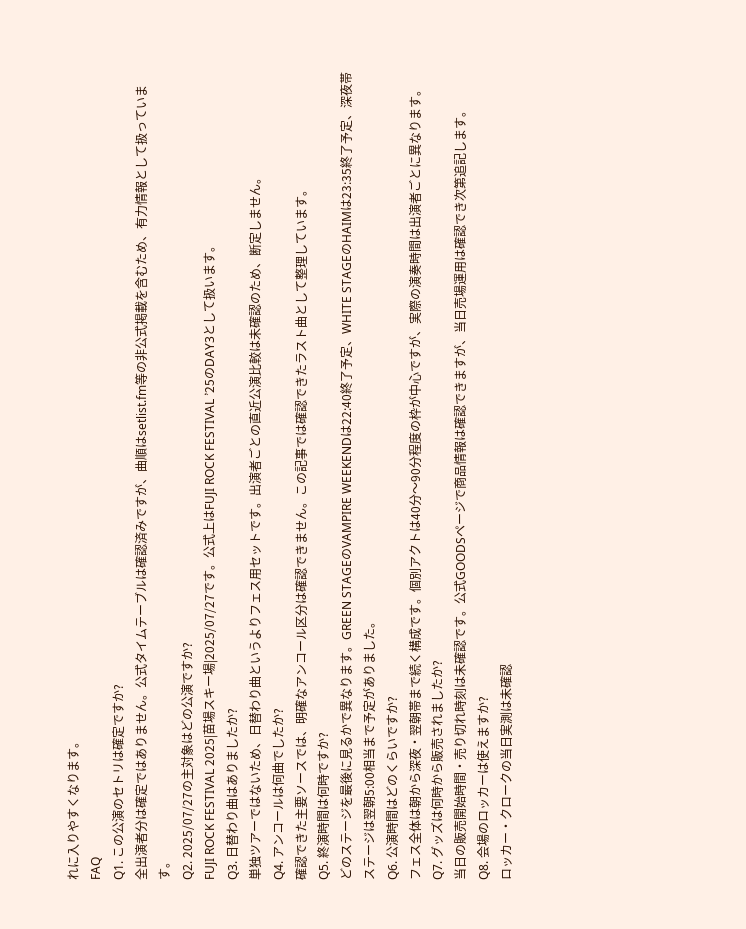れに入りやすくなります。
FAQ
Q1. この公演のセトリは確定ですか?
全出演者分は確定ではありません。公式タイムテーブルは確認済みですが、曲順はsetlist.fm等の非公式掲載を含むため、有力情報として扱っています。
Q2. 2025/07/27の主対象はどの公演ですか?
FUJI ROCK FESTIVAL 2025|苗場スキー場|2025/07/27です。公式上はFUJI ROCK FESTIVAL ’25のDAY3として扱います。
Q3. 日替わり曲はありましたか?
単独ツアーではないため、日替わり曲というよりフェス用セットです。出演者ごとの直近公演比較は未確認のため、断定しません。
Q4. アンコールは何曲でしたか?
確認できた主要ソースでは、明確なアンコール区分は確認できません。この記事では確認できたラスト曲として整理しています。
Q5. 終演時間は何時ですか?
どのステージを最後に見るかで異なります。GREEN STAGEのVAMPIRE WEEKENDは22:40終了予定、WHITE STAGEのHAIMは23:35終了予定、深夜帯ステージは翌朝5:00相当まで予定がありました。
Q6. 公演時間はどのくらいですか?
フェス全体は朝から深夜・翌朝帯まで続く構成です。個別アクトは40分〜90分程度の枠が中心ですが、実際の演奏時間は出演者ごとに異なります。
Q7. グッズは何時から販売されましたか?
当日の販売開始時間・売り切れ時刻は未確認です。公式GOODSページで商品情報は確認できますが、当日売場運用は確認でき次第追記します。
Q8. 会場のロッカーは使えますか?
ロッカー・クロークの当日実測は未確認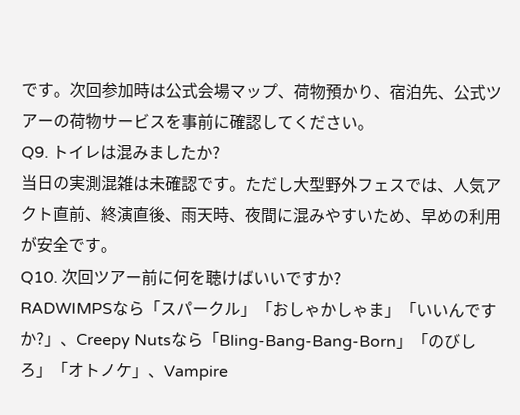です。次回参加時は公式会場マップ、荷物預かり、宿泊先、公式ツアーの荷物サービスを事前に確認してください。
Q9. トイレは混みましたか?
当日の実測混雑は未確認です。ただし大型野外フェスでは、人気アクト直前、終演直後、雨天時、夜間に混みやすいため、早めの利用が安全です。
Q10. 次回ツアー前に何を聴けばいいですか?
RADWIMPSなら「スパークル」「おしゃかしゃま」「いいんですか?」、Creepy Nutsなら「Bling-Bang-Bang-Born」「のびしろ」「オトノケ」、Vampire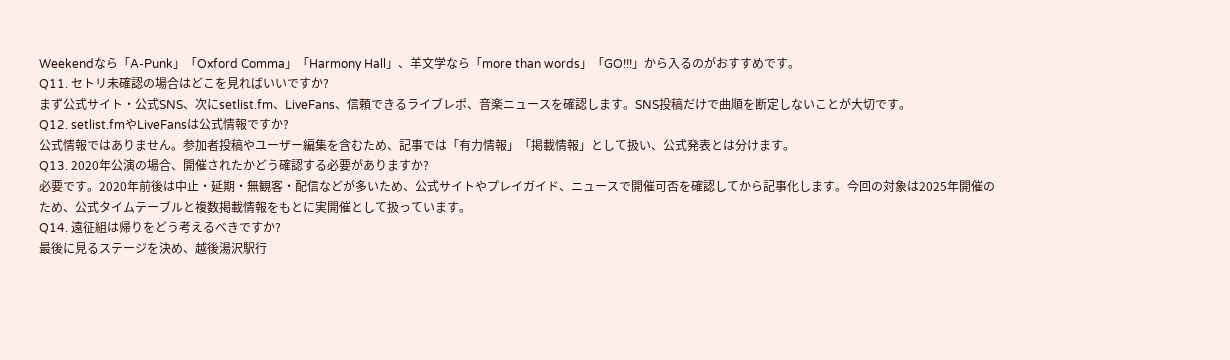Weekendなら「A-Punk」「Oxford Comma」「Harmony Hall」、羊文学なら「more than words」「GO!!!」から入るのがおすすめです。
Q11. セトリ未確認の場合はどこを見ればいいですか?
まず公式サイト・公式SNS、次にsetlist.fm、LiveFans、信頼できるライブレポ、音楽ニュースを確認します。SNS投稿だけで曲順を断定しないことが大切です。
Q12. setlist.fmやLiveFansは公式情報ですか?
公式情報ではありません。参加者投稿やユーザー編集を含むため、記事では「有力情報」「掲載情報」として扱い、公式発表とは分けます。
Q13. 2020年公演の場合、開催されたかどう確認する必要がありますか?
必要です。2020年前後は中止・延期・無観客・配信などが多いため、公式サイトやプレイガイド、ニュースで開催可否を確認してから記事化します。今回の対象は2025年開催のため、公式タイムテーブルと複数掲載情報をもとに実開催として扱っています。
Q14. 遠征組は帰りをどう考えるべきですか?
最後に見るステージを決め、越後湯沢駅行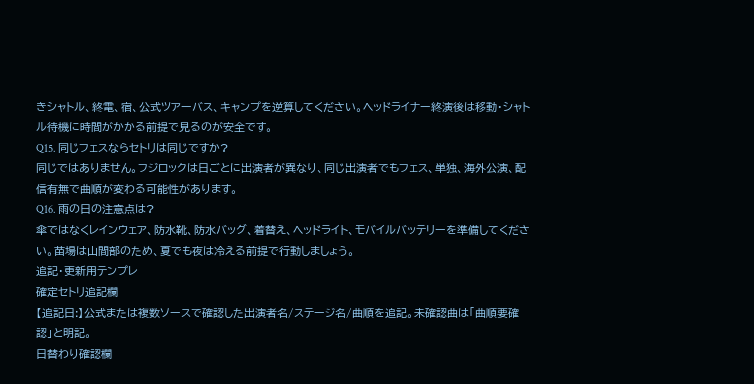きシャトル、終電、宿、公式ツアーバス、キャンプを逆算してください。ヘッドライナー終演後は移動・シャトル待機に時間がかかる前提で見るのが安全です。
Q15. 同じフェスならセトリは同じですか?
同じではありません。フジロックは日ごとに出演者が異なり、同じ出演者でもフェス、単独、海外公演、配信有無で曲順が変わる可能性があります。
Q16. 雨の日の注意点は?
傘ではなくレインウェア、防水靴、防水バッグ、着替え、ヘッドライト、モバイルバッテリーを準備してください。苗場は山間部のため、夏でも夜は冷える前提で行動しましょう。
追記・更新用テンプレ
確定セトリ追記欄
【追記日:】公式または複数ソースで確認した出演者名/ステージ名/曲順を追記。未確認曲は「曲順要確認」と明記。
日替わり確認欄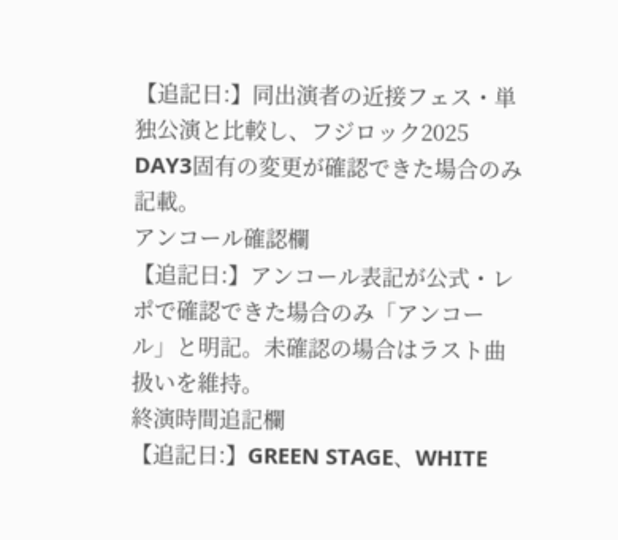【追記日:】同出演者の近接フェス・単独公演と比較し、フジロック2025 DAY3固有の変更が確認できた場合のみ記載。
アンコール確認欄
【追記日:】アンコール表記が公式・レポで確認できた場合のみ「アンコール」と明記。未確認の場合はラスト曲扱いを維持。
終演時間追記欄
【追記日:】GREEN STAGE、WHITE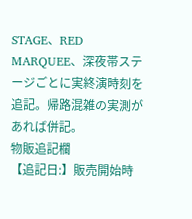STAGE、RED MARQUEE、深夜帯ステージごとに実終演時刻を追記。帰路混雑の実測があれば併記。
物販追記欄
【追記日:】販売開始時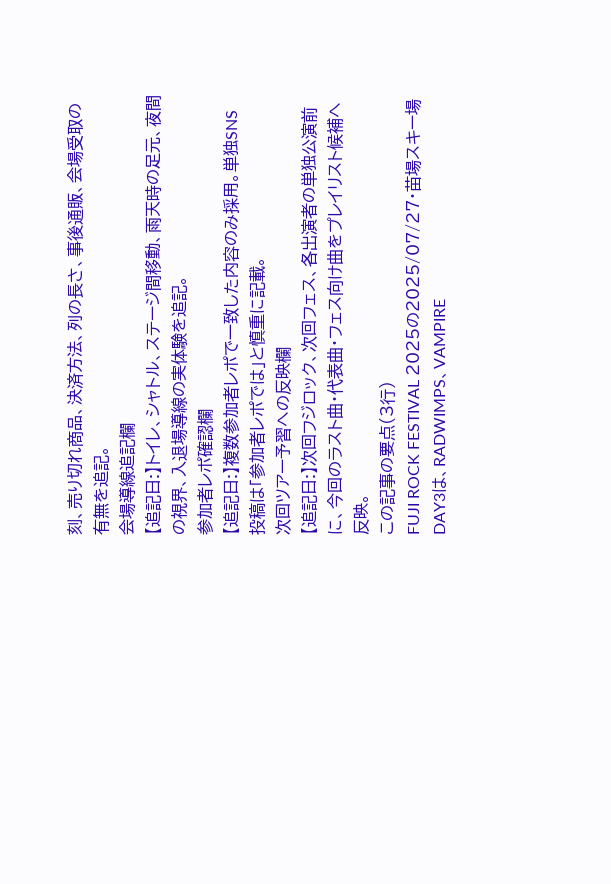刻、売り切れ商品、決済方法、列の長さ、事後通販、会場受取の有無を追記。
会場導線追記欄
【追記日:】トイレ、シャトル、ステージ間移動、雨天時の足元、夜間の視界、入退場導線の実体験を追記。
参加者レポ確認欄
【追記日:】複数参加者レポで一致した内容のみ採用。単独SNS投稿は「参加者レポでは」と慎重に記載。
次回ツアー予習への反映欄
【追記日:】次回フジロック、次回フェス、各出演者の単独公演前に、今回のラスト曲・代表曲・フェス向け曲をプレイリスト候補へ反映。
この記事の要点(3行)
FUJI ROCK FESTIVAL 2025の2025/07/27・苗場スキー場DAY3は、RADWIMPS、VAMPIRE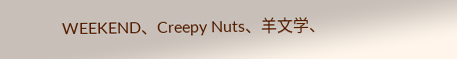WEEKEND、Creepy Nuts、羊文学、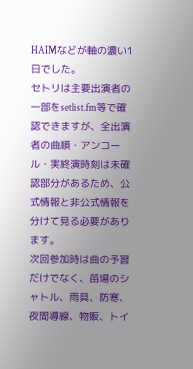HAIMなどが軸の濃い1日でした。
セトリは主要出演者の一部をsetlist.fm等で確認できますが、全出演者の曲順・アンコール・実終演時刻は未確認部分があるため、公式情報と非公式情報を分けて見る必要があります。
次回参加時は曲の予習だけでなく、苗場のシャトル、雨具、防寒、夜間導線、物販、トイ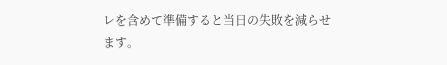レを含めて準備すると当日の失敗を減らせます。